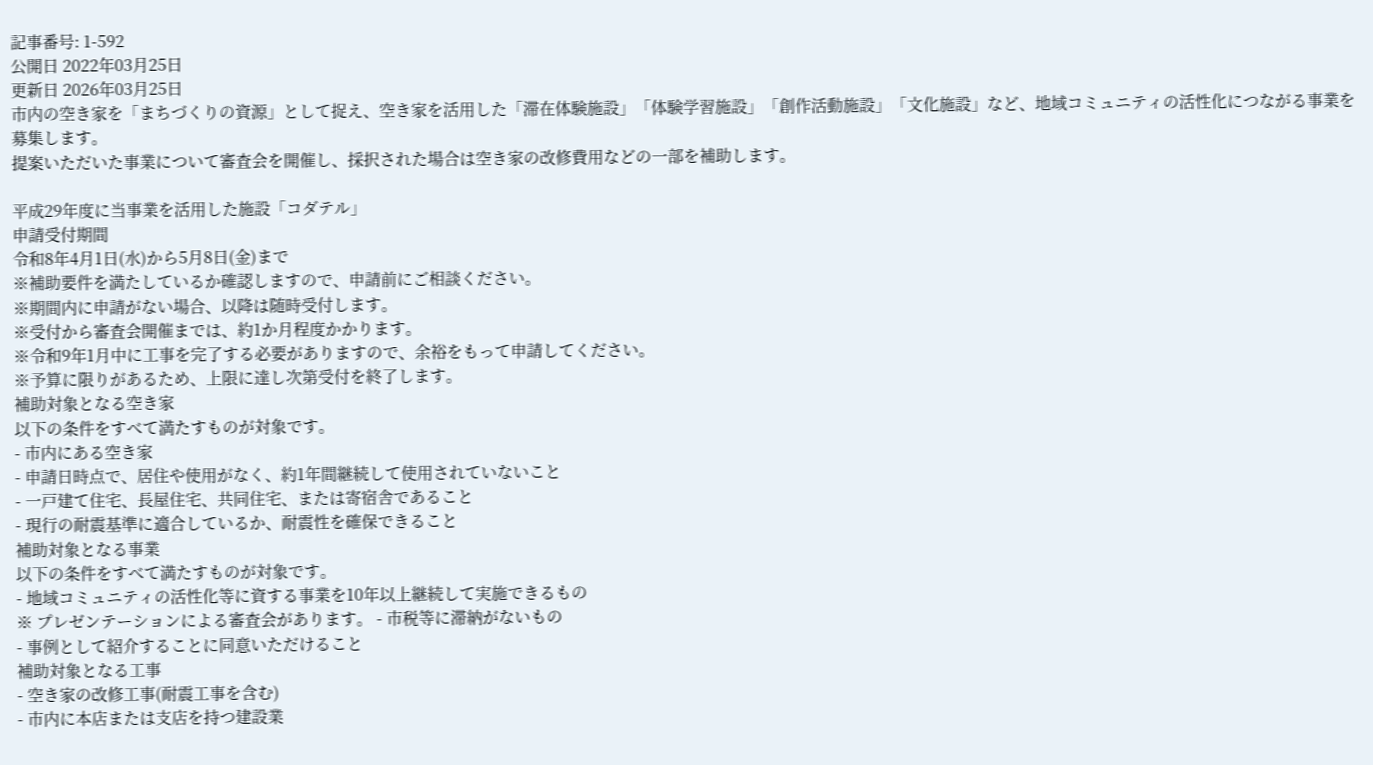記事番号: 1-592
公開日 2022年03月25日
更新日 2026年03月25日
市内の空き家を「まちづくりの資源」として捉え、空き家を活用した「滞在体験施設」「体験学習施設」「創作活動施設」「文化施設」など、地域コミュニティの活性化につながる事業を募集します。
提案いただいた事業について審査会を開催し、採択された場合は空き家の改修費用などの一部を補助します。

平成29年度に当事業を活用した施設「コダテル」
申請受付期間
令和8年4月1日(水)から5月8日(金)まで
※補助要件を満たしているか確認しますので、申請前にご相談ください。
※期間内に申請がない場合、以降は随時受付します。
※受付から審査会開催までは、約1か月程度かかります。
※令和9年1月中に工事を完了する必要がありますので、余裕をもって申請してください。
※予算に限りがあるため、上限に達し次第受付を終了します。
補助対象となる空き家
以下の条件をすべて満たすものが対象です。
- 市内にある空き家
- 申請日時点で、居住や使用がなく、約1年間継続して使用されていないこと
- 一戸建て住宅、長屋住宅、共同住宅、または寄宿舎であること
- 現行の耐震基準に適合しているか、耐震性を確保できること
補助対象となる事業
以下の条件をすべて満たすものが対象です。
- 地域コミュニティの活性化等に資する事業を10年以上継続して実施できるもの
※ プレゼンテーションによる審査会があります。 - 市税等に滞納がないもの
- 事例として紹介することに同意いただけること
補助対象となる工事
- 空き家の改修工事(耐震工事を含む)
- 市内に本店または支店を持つ建設業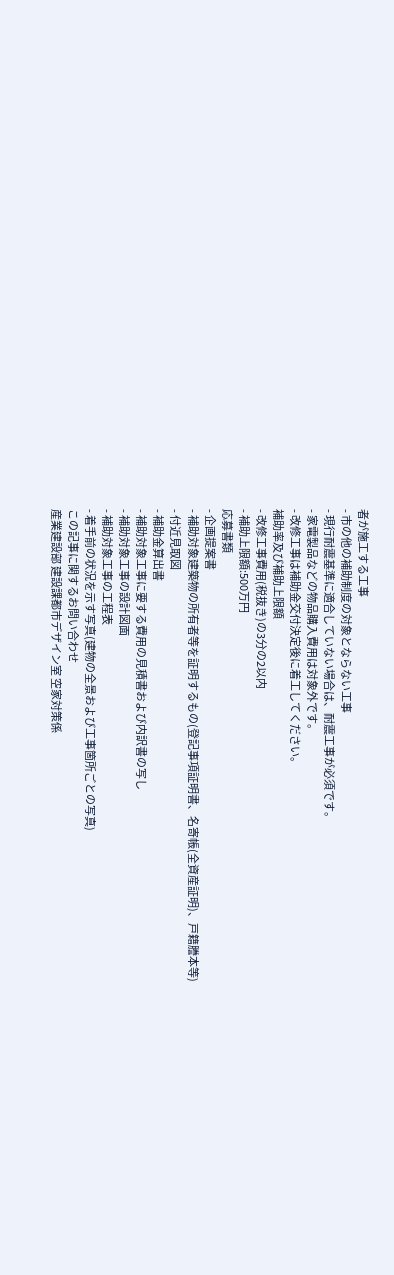者が施工する工事
- 市の他の補助制度の対象とならない工事
- 現行耐震基準に適合していない場合は、耐震工事が必須です。
- 家電製品などの物品購入費用は対象外です。
- 改修工事は補助金交付決定後に着工してください。
補助率及び補助上限額
- 改修工事費用(税抜き)の3分の2以内
- 補助上限額:500万円
応募書類
- 企画提案書
- 補助対象建築物の所有者等を証明するもの(登記事項証明書、名寄帳(全資産証明)、戸籍謄本等)
- 付近見取図
- 補助金算出書
- 補助対象工事に要する費用の見積書および内訳書の写し
- 補助対象工事の設計図面
- 補助対象工事の工程表
- 着手前の状況を示す写真(建物の全景および工事箇所ごとの写真)
この記事に関するお問い合わせ
産業建設部 建設課都市デザイン室 空家対策係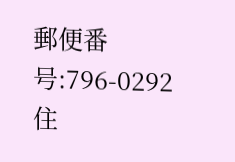郵便番号:796-0292
住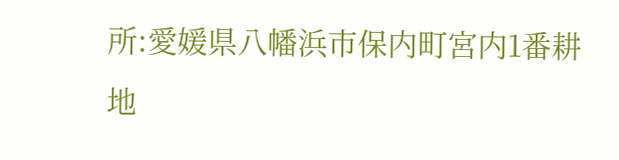所:愛媛県八幡浜市保内町宮内1番耕地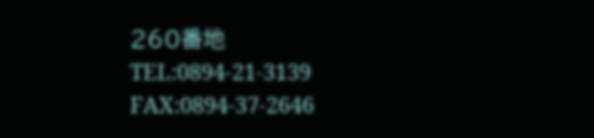260番地
TEL:0894-21-3139
FAX:0894-37-2646